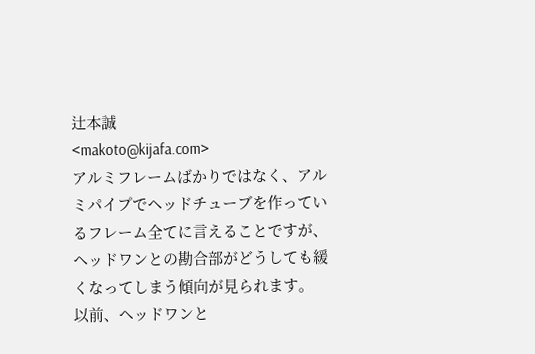辻本誠
<makoto@kijafa.com>
アルミフレームばかりではなく、アルミパイプでヘッドチューブを作ってい
るフレーム全てに言えることですが、ヘッドワンとの勘合部がどうしても緩
くなってしまう傾向が見られます。
以前、ヘッドワンと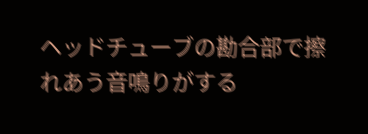ヘッドチューブの勘合部で擦れあう音鳴りがする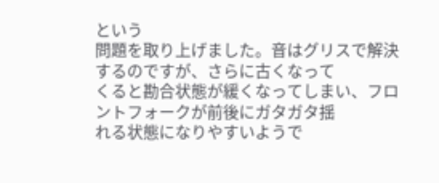という
問題を取り上げました。音はグリスで解決するのですが、さらに古くなって
くると勘合状態が緩くなってしまい、フロントフォークが前後にガタガタ揺
れる状態になりやすいようで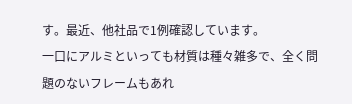す。最近、他社品で1例確認しています。
一口にアルミといっても材質は種々雑多で、全く問題のないフレームもあれ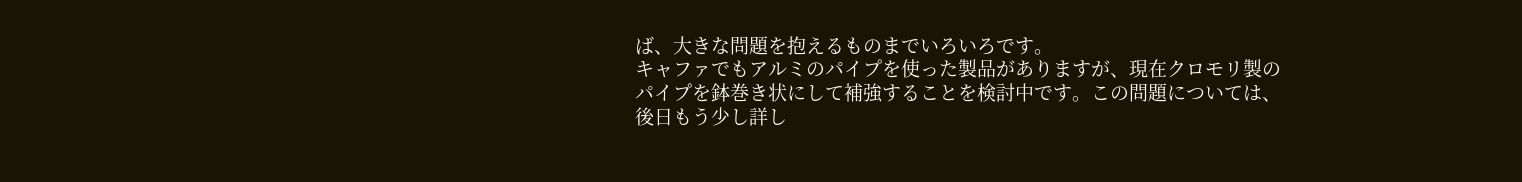ば、大きな問題を抱えるものまでいろいろです。
キャファでもアルミのパイプを使った製品がありますが、現在クロモリ製の
パイプを鉢巻き状にして補強することを検討中です。この問題については、
後日もう少し詳し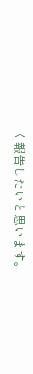く報告したいと思います。